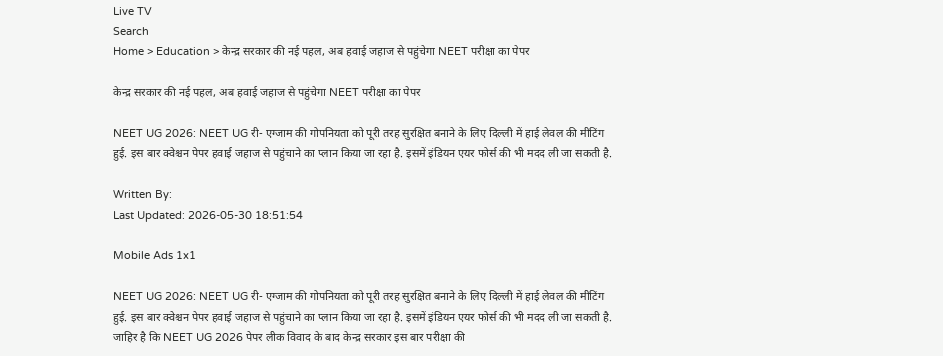Live TV
Search
Home > Education > केन्द्र सरकार की नई पहल, अब हवाई जहाज से पहुंचेगा NEET परीक्षा का पेपर

केन्द्र सरकार की नई पहल, अब हवाई जहाज से पहुंचेगा NEET परीक्षा का पेपर

NEET UG 2026: NEET UG री- एग्जाम की गोपनियता को पूरी तरह सुरक्षित बनाने के लिए दिल्ली में हाई लेवल की मीटिंग हुई. इस बार क्वेश्चन पेपर हवाई जहाज से पहुंचाने का प्लान किया जा रहा है. इसमें इंडियन एयर फोर्स की भी मदद ली जा सकती है.

Written By:
Last Updated: 2026-05-30 18:51:54

Mobile Ads 1x1

NEET UG 2026: NEET UG री- एग्जाम की गोपनियता को पूरी तरह सुरक्षित बनाने के लिए दिल्ली में हाई लेवल की मीटिंग हुई. इस बार क्वेश्चन पेपर हवाई जहाज से पहुंचाने का प्लान किया जा रहा है. इसमें इंडियन एयर फोर्स की भी मदद ली जा सकती है.
जाहिर है कि NEET UG 2026 पेपर लीक विवाद के बाद केन्द्र सरकार इस बार परीक्षा की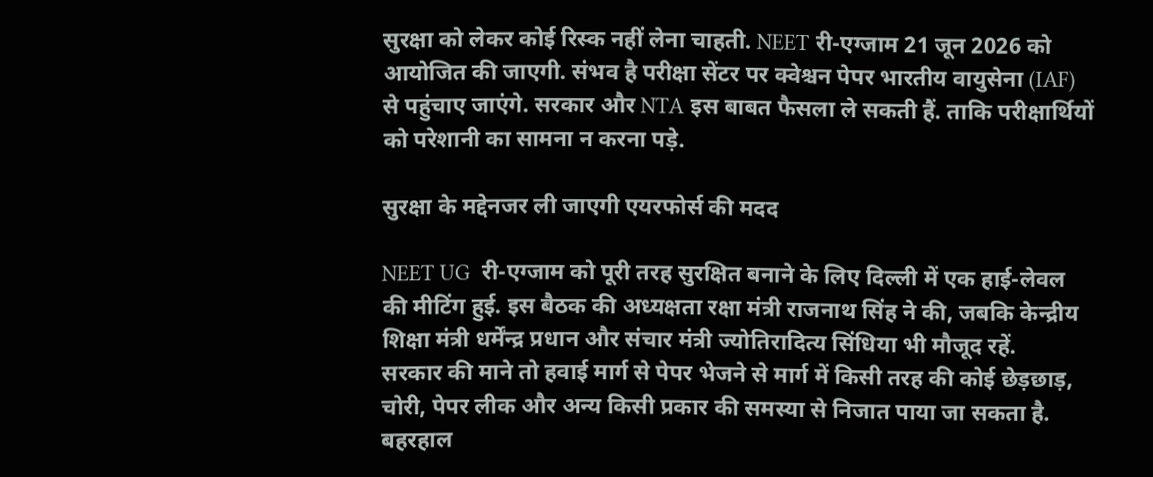सुरक्षा को लेकर कोई रिस्क नहीं लेना चाहती. NEET री-एग्जाम 21 जून 2026 को आयोजित की जाएगी. संभव है परीक्षा सेंटर पर क्वेश्चन पेपर भारतीय वायुसेना (IAF) से पहुंचाए जाएंगे. सरकार और NTA इस बाबत फैसला ले सकती हैं. ताकि परीक्षार्थियों को परेशानी का सामना न करना पड़े.

सुरक्षा के मद्देनजर ली जाएगी एयरफोर्स की मदद

NEET UG  री-एग्जाम को पूरी तरह सुरक्षित बनाने के लिए दिल्ली में एक हाई-लेवल की मीटिंग हुई. इस बैठक की अध्यक्षता रक्षा मंत्री राजनाथ सिंह ने की, जबकि केन्द्रीय शिक्षा मंत्री धर्मेंन्द्र प्रधान और संचार मंत्री ज्योतिरादित्य सिंधिया भी मौजूद रहें.
सरकार की माने तो हवाई मार्ग से पेपर भेजने से मार्ग में किसी तरह की कोई छेड़छाड़, चोरी, पेपर लीक और अन्य किसी प्रकार की समस्या से निजात पाया जा सकता है. बहरहाल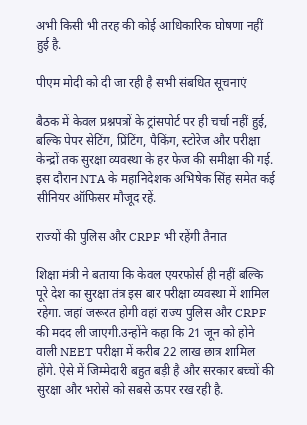अभी किसी भी तरह की कोई आधिकारिक घोषणा नहीं हुई है.

पीएम मोदी को दी जा रही है सभी संबधित सूचनाएं

बैठक में केवल प्रश्नपत्रों के ट्रांसपोर्ट पर ही चर्चा नहीं हुई, बल्कि पेपर सेटिंग, प्रिंटिंग, पैकिंग, स्टोरेज और परीक्षा केन्द्रों तक सुरक्षा व्यवस्था के हर फेज की समीक्षा की गई. इस दौरान NTA के महानिदेशक अभिषेक सिंह समेत कई सीनियर ऑफिसर मौजूद रहें.

राज्यों की पुलिस और CRPF भी रहेंगी तैनात

शिक्षा मंत्री ने बताया कि केवल एयरफोर्स ही नहीं बल्कि पूरे देश का सुरक्षा तंत्र इस बार परीक्षा व्यवस्था में शामिल रहेगा. जहां जरूरत होगी वहां राज्य पुलिस और CRPF की मदद ली जाएगी.उन्होंने कहा कि 21 जून को होने वाली NEET परीक्षा में करीब 22 लाख छात्र शामिल होंगे. ऐसे में जिम्मेदारी बहुत बड़ी है और सरकार बच्चों की सुरक्षा और भरोसे को सबसे ऊपर रख रही है.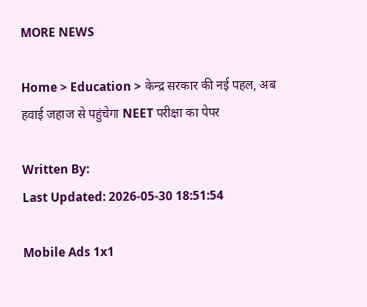MORE NEWS

Home > Education > केन्द्र सरकार की नई पहल, अब हवाई जहाज से पहुंचेगा NEET परीक्षा का पेपर

Written By:
Last Updated: 2026-05-30 18:51:54

Mobile Ads 1x1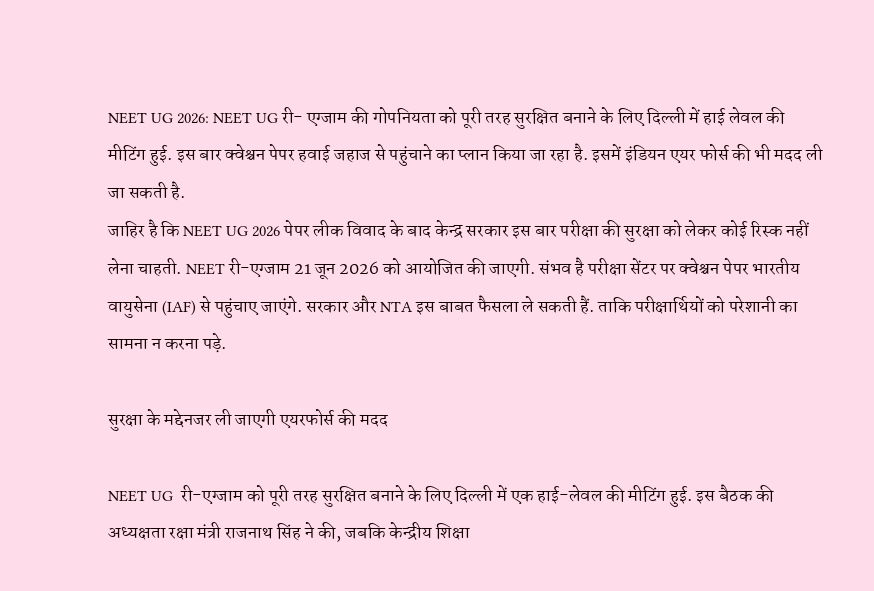NEET UG 2026: NEET UG री- एग्जाम की गोपनियता को पूरी तरह सुरक्षित बनाने के लिए दिल्ली में हाई लेवल की मीटिंग हुई. इस बार क्वेश्चन पेपर हवाई जहाज से पहुंचाने का प्लान किया जा रहा है. इसमें इंडियन एयर फोर्स की भी मदद ली जा सकती है.
जाहिर है कि NEET UG 2026 पेपर लीक विवाद के बाद केन्द्र सरकार इस बार परीक्षा की सुरक्षा को लेकर कोई रिस्क नहीं लेना चाहती. NEET री-एग्जाम 21 जून 2026 को आयोजित की जाएगी. संभव है परीक्षा सेंटर पर क्वेश्चन पेपर भारतीय वायुसेना (IAF) से पहुंचाए जाएंगे. सरकार और NTA इस बाबत फैसला ले सकती हैं. ताकि परीक्षार्थियों को परेशानी का सामना न करना पड़े.

सुरक्षा के मद्देनजर ली जाएगी एयरफोर्स की मदद

NEET UG  री-एग्जाम को पूरी तरह सुरक्षित बनाने के लिए दिल्ली में एक हाई-लेवल की मीटिंग हुई. इस बैठक की अध्यक्षता रक्षा मंत्री राजनाथ सिंह ने की, जबकि केन्द्रीय शिक्षा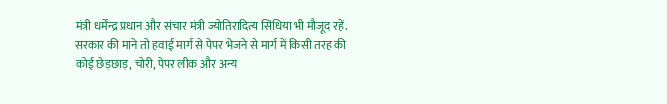मंत्री धर्मेंन्द्र प्रधान और संचार मंत्री ज्योतिरादित्य सिंधिया भी मौजूद रहें.
सरकार की माने तो हवाई मार्ग से पेपर भेजने से मार्ग में किसी तरह की कोई छेड़छाड़, चोरी, पेपर लीक और अन्य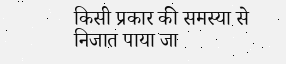किसी प्रकार की समस्या से निजात पाया जा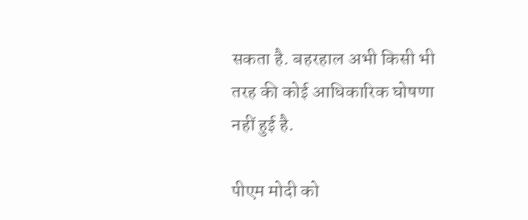सकता है. बहरहाल अभी किसी भी तरह की कोई आधिकारिक घोषणा नहीं हुई है.

पीएम मोदी को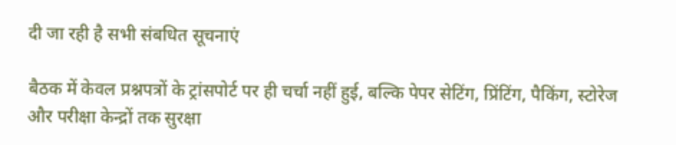दी जा रही है सभी संबधित सूचनाएं

बैठक में केवल प्रश्नपत्रों के ट्रांसपोर्ट पर ही चर्चा नहीं हुई, बल्कि पेपर सेटिंग, प्रिंटिंग, पैकिंग, स्टोरेज और परीक्षा केन्द्रों तक सुरक्षा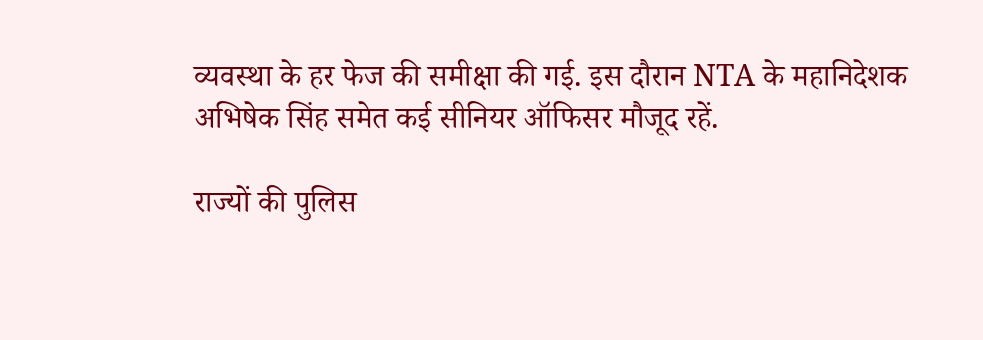व्यवस्था के हर फेज की समीक्षा की गई. इस दौरान NTA के महानिदेशक अभिषेक सिंह समेत कई सीनियर ऑफिसर मौजूद रहें.

राज्यों की पुलिस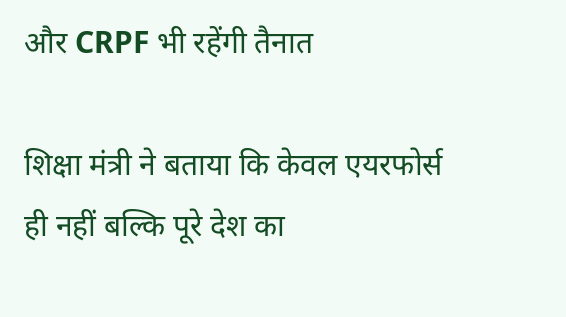और CRPF भी रहेंगी तैनात

शिक्षा मंत्री ने बताया कि केवल एयरफोर्स ही नहीं बल्कि पूरे देश का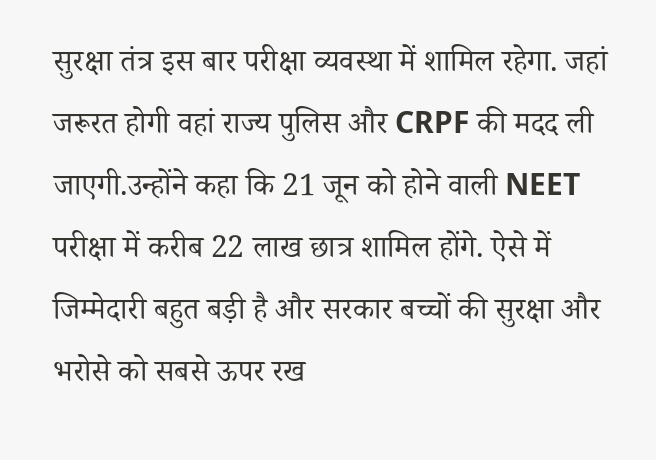सुरक्षा तंत्र इस बार परीक्षा व्यवस्था में शामिल रहेगा. जहां जरूरत होगी वहां राज्य पुलिस और CRPF की मदद ली जाएगी.उन्होंने कहा कि 21 जून को होने वाली NEET परीक्षा में करीब 22 लाख छात्र शामिल होंगे. ऐसे में जिम्मेदारी बहुत बड़ी है और सरकार बच्चों की सुरक्षा और भरोसे को सबसे ऊपर रख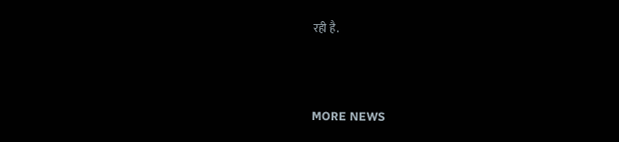रही है.



MORE NEWS